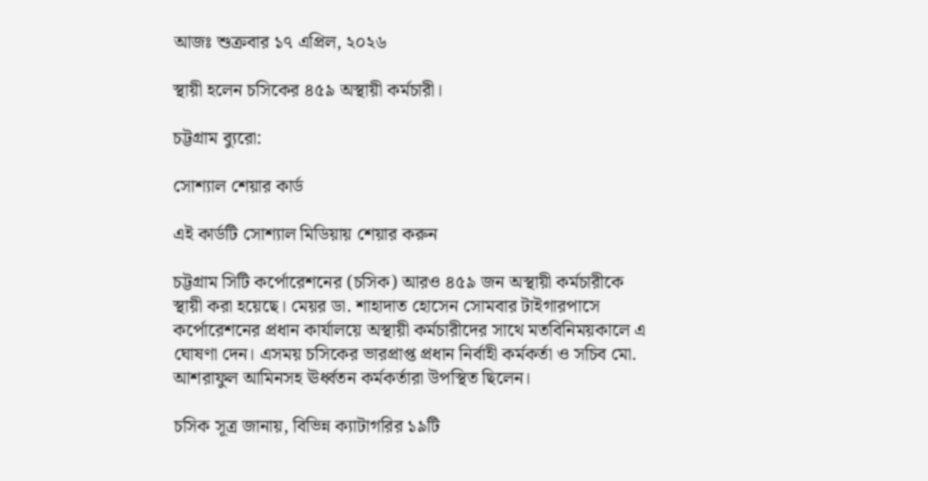আজঃ শুক্রবার ১৭ এপ্রিল, ২০২৬

স্থায়ী হলেন চসিকের ৪৫৯ অস্থায়ী কর্মচারী।

চট্টগ্রাম ব্যুরো:

সোশ্যাল শেয়ার কার্ড

এই কার্ডটি সোশ্যাল মিডিয়ায় শেয়ার করুন

চট্টগ্রাম সিটি কর্পোরেশনের (চসিক) আরও ৪৫৯ জন অস্থায়ী কর্মচারীকে স্থায়ী করা হয়েছে। মেয়র ডা. শাহাদাত হোসেন সোমবার টাইগারপাসে কর্পোরেশনের প্রধান কার্যালয়ে অস্থায়ী কর্মচারীদের সাথে মতবিনিময়কালে এ ঘোষণা দেন। এসময় চসিকের ভারপ্রাপ্ত প্রধান নির্বাহী কর্মকর্তা ও সচিব মো. আশরাফুল আমিনসহ ঊর্ধ্বতন কর্মকর্তারা উপস্থিত ছিলেন।

চসিক সূত্র জানায়, বিভিন্ন ক্যাটাগরির ১৯টি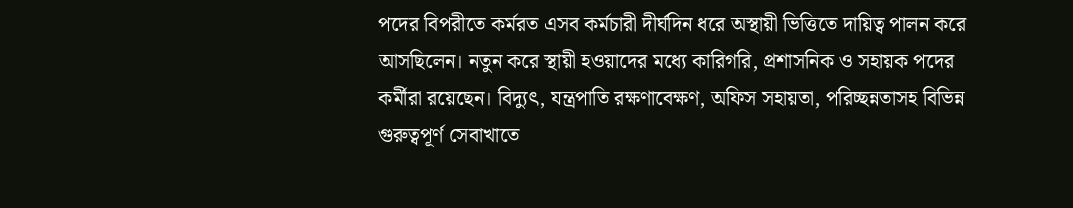পদের বিপরীতে কর্মরত এসব কর্মচারী দীর্ঘদিন ধরে অস্থায়ী ভিত্তিতে দায়িত্ব পালন করে আসছিলেন। নতুন করে স্থায়ী হওয়াদের মধ্যে কারিগরি, প্রশাসনিক ও সহায়ক পদের কর্মীরা রয়েছেন। বিদ্যুৎ, যন্ত্রপাতি রক্ষণাবেক্ষণ, অফিস সহায়তা, পরিচ্ছন্নতাসহ বিভিন্ন গুরুত্বপূর্ণ সেবাখাতে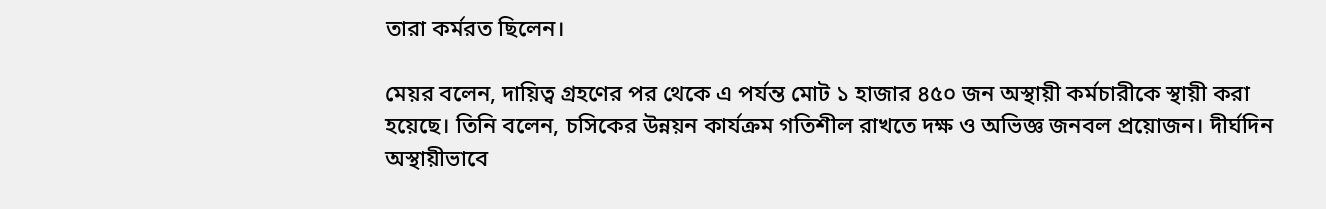তারা কর্মরত ছিলেন।

মেয়র বলেন, দায়িত্ব গ্রহণের পর থেকে এ পর্যন্ত মোট ১ হাজার ৪৫০ জন অস্থায়ী কর্মচারীকে স্থায়ী করা হয়েছে। তিনি বলেন, চসিকের উন্নয়ন কার্যক্রম গতিশীল রাখতে দক্ষ ও অভিজ্ঞ জনবল প্রয়োজন। দীর্ঘদিন অস্থায়ীভাবে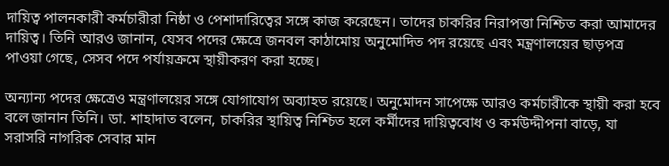দায়িত্ব পালনকারী কর্মচারীরা নিষ্ঠা ও পেশাদারিত্বের সঙ্গে কাজ করেছেন। তাদের চাকরির নিরাপত্তা নিশ্চিত করা আমাদের দায়িত্ব। তিনি আরও জানান, যেসব পদের ক্ষেত্রে জনবল কাঠামোয় অনুমোদিত পদ রয়েছে এবং মন্ত্রণালয়ের ছাড়পত্র পাওয়া গেছে, সেসব পদে পর্যায়ক্রমে স্থায়ীকরণ করা হচ্ছে।

অন্যান্য পদের ক্ষেত্রেও মন্ত্রণালয়ের সঙ্গে যোগাযোগ অব্যাহত রয়েছে। অনুমোদন সাপেক্ষে আরও কর্মচারীকে স্থায়ী করা হবে বলে জানান তিনি। ডা. শাহাদাত বলেন, চাকরির স্থায়িত্ব নিশ্চিত হলে কর্মীদের দায়িত্ববোধ ও কর্মউদ্দীপনা বাড়ে, যা সরাসরি নাগরিক সেবার মান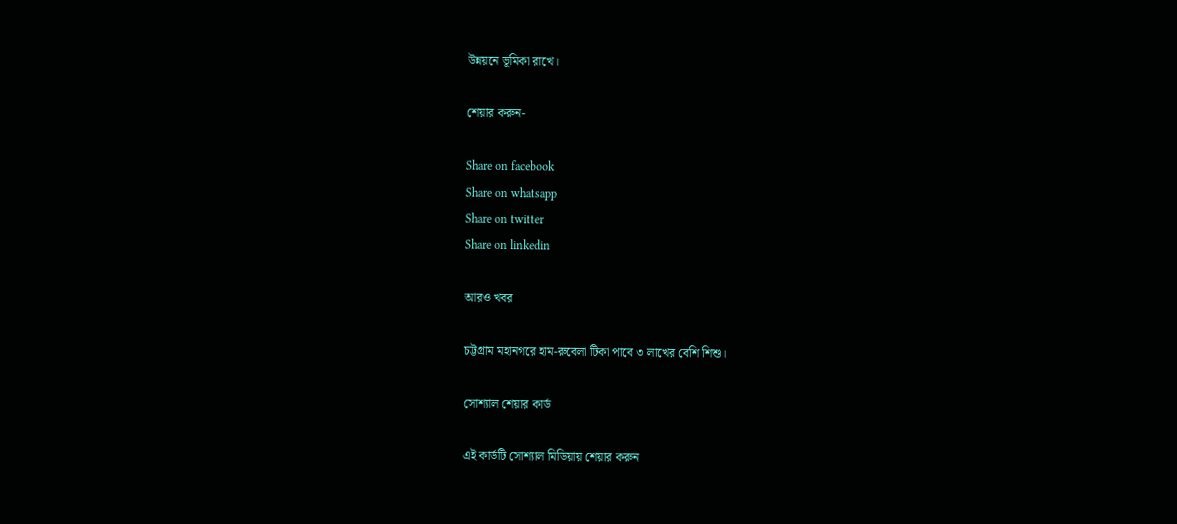উন্নয়নে ভূমিকা রাখে।

শেয়ার করুন-

Share on facebook
Share on whatsapp
Share on twitter
Share on linkedin

আরও খবর

চট্টগ্রাম মহানগরে হাম-রুবেলা টিকা পাবে ৩ লাখের বেশি শিশু।

সোশ্যাল শেয়ার কার্ড

এই কার্ডটি সোশ্যাল মিডিয়ায় শেয়ার করুন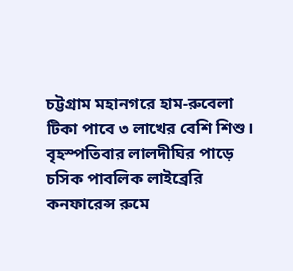চট্টগ্রাম মহানগরে হাম-রুবেলা টিকা পাবে ৩ লাখের বেশি শিশু। বৃহস্পতিবার লালদীঘির পাড়ে চসিক পাবলিক লাইব্রেরি কনফারেন্স রুমে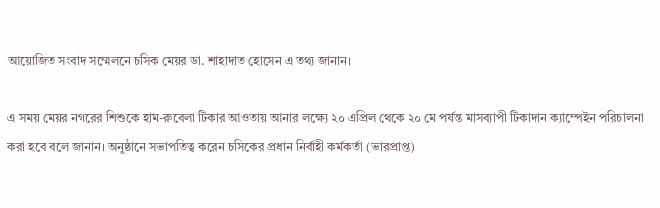আয়োজিত সংবাদ সম্মেলনে চসিক মেয়র ডা. শাহাদাত হোসেন এ তথ্য জানান।

এ সময় মেয়র নগরের শিশুকে হাম-রুবেলা টিকার আওতায় আনার লক্ষ্যে ২০ এপ্রিল থেকে ২০ মে পর্যন্ত মাসব্যাপী টিকাদান ক্যাম্পেইন পরিচালনা করা হবে বলে জানান। অনুষ্ঠানে সভাপতিত্ব করেন চসিকের প্রধান নির্বাহী কর্মকর্তা (ভারপ্রাপ্ত)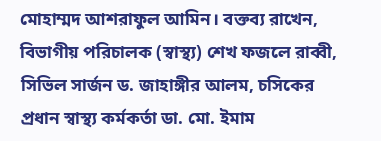মোহাম্মদ আশরাফুল আমিন। বক্তব্য রাখেন, বিভাগীয় পরিচালক (স্বাস্থ্য) শেখ ফজলে রাব্বী, সিভিল সার্জন ড. জাহাঙ্গীর আলম, চসিকের প্রধান স্বাস্থ্য কর্মকর্তা ডা. মো. ইমাম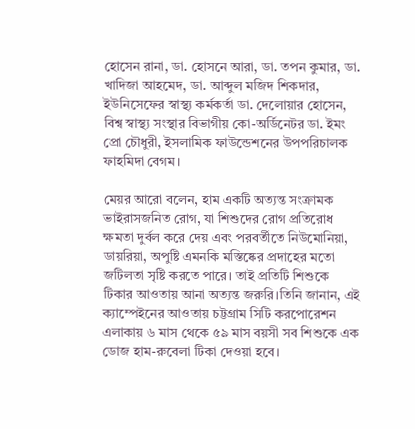হোসেন রানা, ডা. হোসনে আরা, ডা. তপন কুমার, ডা. খাদিজা আহমেদ, ডা. আব্দুল মজিদ শিকদার, ইউনিসেফের স্বাস্থ্য কর্মকর্তা ডা. দেলোয়ার হোসেন, বিশ্ব স্বাস্থ্য সংস্থার বিভাগীয় কো-অর্ডিনেটর ডা. ইমং প্রো চৌধুরী, ইসলামিক ফাউন্ডেশনের উপপরিচালক ফাহমিদা বেগম।

মেয়র আরো বলেন, হাম একটি অত্যন্ত সংক্রামক ভাইরাসজনিত রোগ, যা শিশুদের রোগ প্রতিরোধ ক্ষমতা দুর্বল করে দেয় এবং পরবর্তীতে নিউমোনিয়া, ডায়রিয়া, অপুষ্টি এমনকি মস্তিষ্কের প্রদাহের মতো জটিলতা সৃষ্টি করতে পারে। তাই প্রতিটি শিশুকে টিকার আওতায় আনা অত্যন্ত জরুরি।তিনি জানান, এই ক্যাম্পেইনের আওতায় চট্টগ্রাম সিটি করপোরেশন এলাকায় ৬ মাস থেকে ৫৯ মাস বয়সী সব শিশুকে এক ডোজ হাম-রুবেলা টিকা দেওয়া হবে।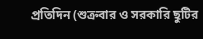প্রতিদিন (শুক্রবার ও সরকারি ছুটির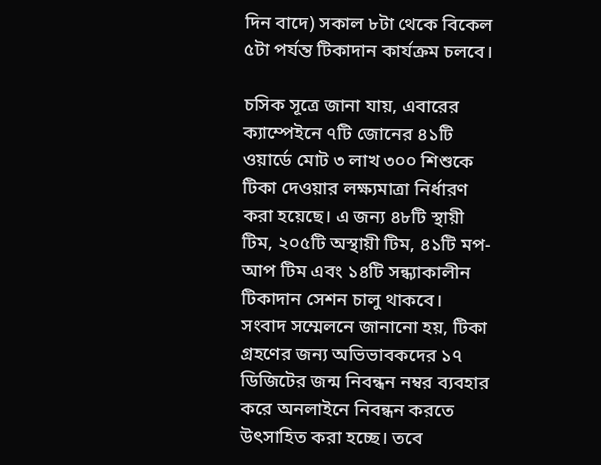দিন বাদে) সকাল ৮টা থেকে বিকেল ৫টা পর্যন্ত টিকাদান কার্যক্রম চলবে।

চসিক সূত্রে জানা যায়, এবারের ক্যাম্পেইনে ৭টি জোনের ৪১টি ওয়ার্ডে মোট ৩ লাখ ৩০০ শিশুকে টিকা দেওয়ার লক্ষ্যমাত্রা নির্ধারণ করা হয়েছে। এ জন্য ৪৮টি স্থায়ী টিম, ২০৫টি অস্থায়ী টিম, ৪১টি মপ-আপ টিম এবং ১৪টি সন্ধ্যাকালীন টিকাদান সেশন চালু থাকবে।
সংবাদ সম্মেলনে জানানো হয়, টিকা গ্রহণের জন্য অভিভাবকদের ১৭ ডিজিটের জন্ম নিবন্ধন নম্বর ব্যবহার করে অনলাইনে নিবন্ধন করতে উৎসাহিত করা হচ্ছে। তবে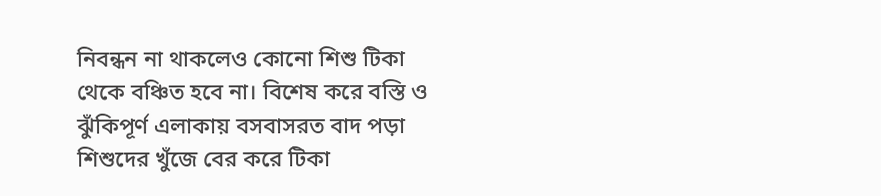নিবন্ধন না থাকলেও কোনো শিশু টিকা থেকে বঞ্চিত হবে না। বিশেষ করে বস্তি ও ঝুঁকিপূর্ণ এলাকায় বসবাসরত বাদ পড়া শিশুদের খুঁজে বের করে টিকা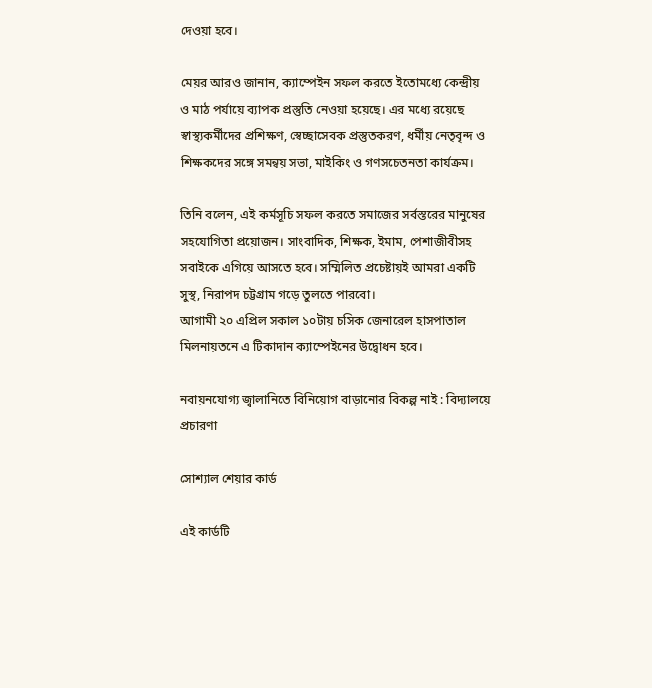দেওয়া হবে।

মেয়র আরও জানান, ক্যাম্পেইন সফল করতে ইতোমধ্যে কেন্দ্রীয় ও মাঠ পর্যায়ে ব্যাপক প্রস্তুতি নেওয়া হয়েছে। এর মধ্যে রয়েছে স্বাস্থ্যকর্মীদের প্রশিক্ষণ, স্বেচ্ছাসেবক প্রস্তুতকরণ, ধর্মীয় নেতৃবৃন্দ ও শিক্ষকদের সঙ্গে সমন্বয় সভা, মাইকিং ও গণসচেতনতা কার্যক্রম।

তিনি বলেন, এই কর্মসূচি সফল করতে সমাজের সর্বস্তরের মানুষের সহযোগিতা প্রয়োজন। সাংবাদিক, শিক্ষক, ইমাম, পেশাজীবীসহ সবাইকে এগিয়ে আসতে হবে। সম্মিলিত প্রচেষ্টায়ই আমরা একটি সুস্থ, নিরাপদ চট্টগ্রাম গড়ে তুলতে পারবো।
আগামী ২০ এপ্রিল সকাল ১০টায় চসিক জেনারেল হাসপাতাল মিলনায়তনে এ টিকাদান ক্যাম্পেইনের উদ্বোধন হবে।

নবায়নযোগ্য জ্বালানিতে বিনিয়োগ বাড়ানোর বিকল্প নাই : বিদ্যালয়ে প্রচারণা

সোশ্যাল শেয়ার কার্ড

এই কার্ডটি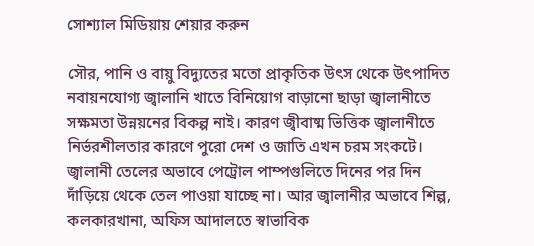সোশ্যাল মিডিয়ায় শেয়ার করুন

সৌর, পানি ও বায়ু বিদ্যুতের মতো প্রাকৃতিক উৎস থেকে উৎপাদিত নবায়নযোগ্য জ্বালানি খাতে বিনিয়োগ বাড়ানো ছাড়া জ্বালানীতে সক্ষমতা উন্নয়নের বিকল্প নাই। কারণ জ্বীবাষ্ম ভিত্তিক জ্বালানীতে নির্ভরশীলতার কারণে পুরো দেশ ও জাতি এখন চরম সংকটে। জ্বালানী তেলের অভাবে পেট্রোল পাম্পগুলিতে দিনের পর দিন দাঁড়িয়ে থেকে তেল পাওয়া যাচ্ছে না। আর জ্বালানীর অভাবে শিল্প, কলকারখানা, অফিস আদালতে স্বাভাবিক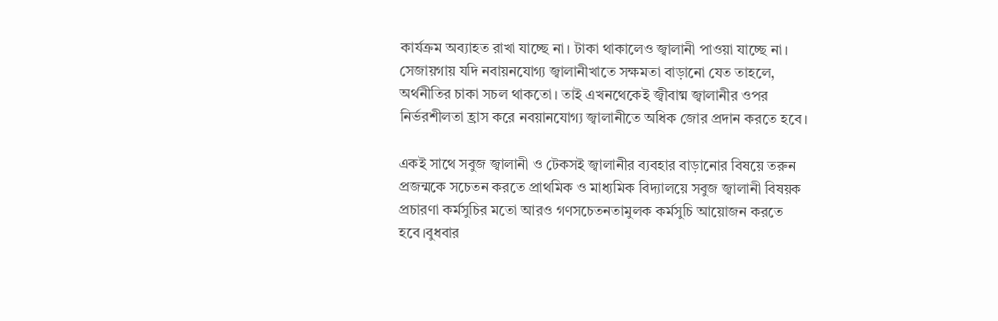কার্যক্রম অব্যাহত রাখা যাচ্ছে না। টাকা থাকালেও জ্বালানী পাওয়া যাচ্ছে না। সেজায়গায় যদি নবায়নযোগ্য জ্বালানীখাতে সক্ষমতা বাড়ানো যেত তাহলে, অর্থনীতির চাকা সচল থাকতো। তাই এখনথেকেই জ্বীবাষ্ম জ্বালানীর ওপর নির্ভরশীলতা হ্রাস করে নবয়ানযোগ্য জ্বালানীতে অধিক জোর প্রদান করতে হবে।

একই সাথে সবুজ জ্বালানী ও টেকসই জ্বালানীর ব্যবহার বাড়ানোর বিষয়ে তরুন প্রজন্মকে সচেতন করতে প্রাথমিক ও মাধ্যমিক বিদ্যালয়ে সবুজ জ্বালানী বিষয়ক প্রচারণা কর্মসুচির মতো আরও গণসচেতনতামুলক কর্মসুচি আয়োজন করতে হবে।বুধবার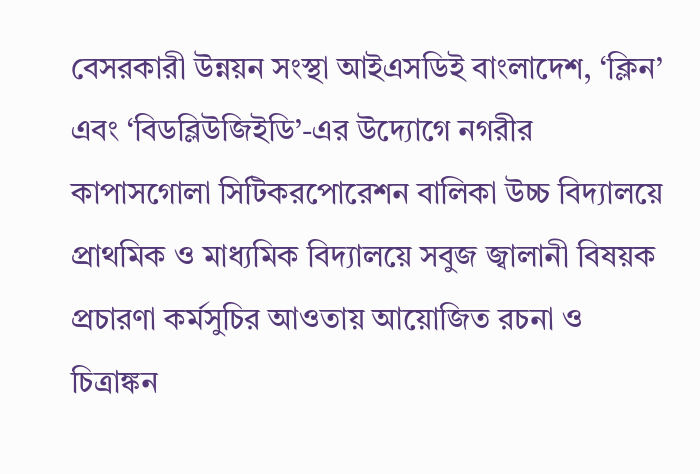বেসরকারী উন্নয়ন সংস্থা আইএসডিই বাংলাদেশ, ‘ক্লিন’ এবং ‘বিডব্লিউজিইডি’-এর উদ্যোগে নগরীর কাপাসগোলা সিটিকরপোরেশন বালিকা উচ্চ বিদ্যালয়ে প্রাথমিক ও মাধ্যমিক বিদ্যালয়ে সবুজ জ্বালানী বিষয়ক প্রচারণা কর্মসুচির আওতায় আয়োজিত রচনা ও চিত্রাঙ্কন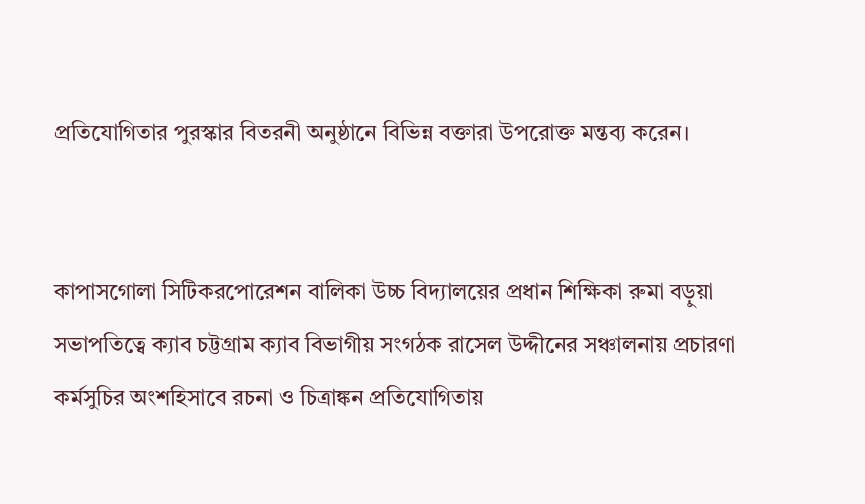প্রতিযোগিতার পুরস্কার বিতরনী অনুষ্ঠানে বিভিন্ন বক্তারা উপরোক্ত মন্তব্য করেন।


কাপাসগোলা সিটিকরপোরেশন বালিকা উচ্চ বিদ্যালয়ের প্রধান শিক্ষিকা রুমা বড়ুয়া সভাপতিত্বে ক্যাব চট্টগ্রাম ক্যাব বিভাগীয় সংগঠক রাসেল উদ্দীনের সঞ্চালনায় প্রচারণা কর্মসুচির অংশহিসাবে রচনা ও চিত্রাঙ্কন প্রতিযোগিতায়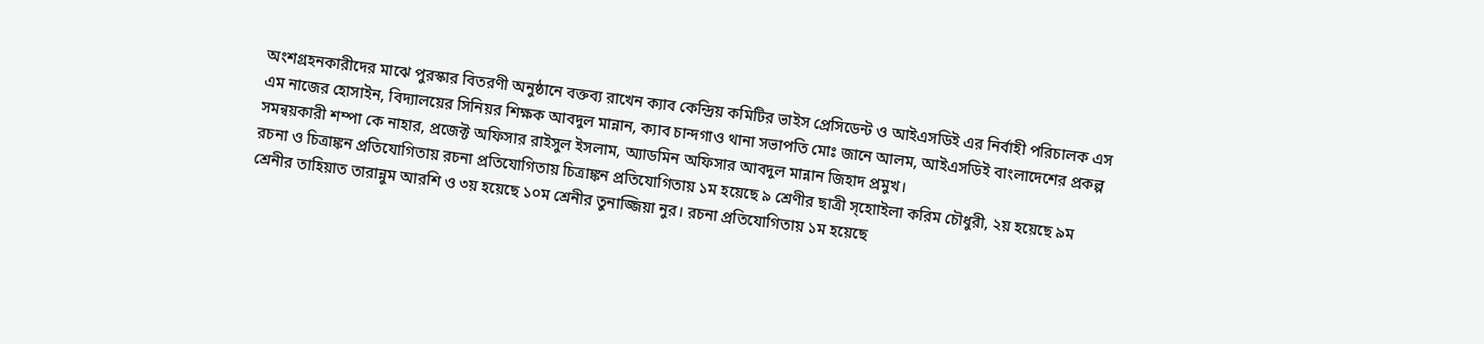অংশগ্রহনকারীদের মাঝে পুরস্কার বিতরণী অনুষ্ঠানে বক্তব্য রাখেন ক্যাব কেন্দ্রিয় কমিটির ভাইস প্রেসিডেন্ট ও আইএসডিই এর নির্বাহী পরিচালক এস এম নাজের হোসাইন, বিদ্যালয়ের সিনিয়র শিক্ষক আবদুল মান্নান, ক্যাব চান্দগাও থানা সভাপতি মোঃ জানে আলম, আইএসডিই বাংলাদেশের প্রকল্প সমন্বয়কারী শম্পা কে নাহার, প্রজেক্ট অফিসার রাইসুল ইসলাম, অ্যাডমিন অফিসার আবদুল মান্নান জিহাদ প্রমুখ।
রচনা ও চিত্রাঙ্কন প্রতিযোগিতায় রচনা প্রতিযোগিতায় চিত্রাঙ্কন প্রতিযোগিতায় ১ম হয়েছে ৯ শ্রেণীর ছাত্রী স্হোাইলা করিম চৌধুরী, ২য় হয়েছে ৯ম শ্রেনীর তাহিয়াত তারান্নুম আরশি ও ৩য় হয়েছে ১০ম শ্রেনীর তুনাজ্জিয়া নুর। রচনা প্রতিযোগিতায় ১ম হয়েছে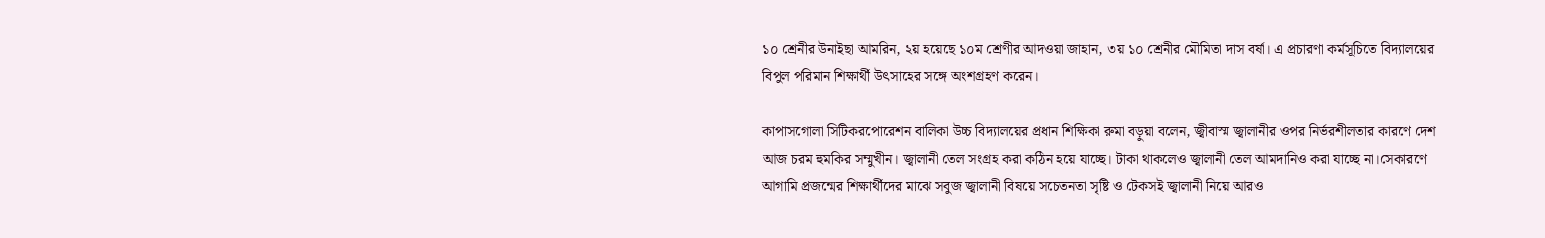১০ শ্রেনীর উনাইছা আমরিন, ২য় হয়েছে ১০ম শ্রেণীর আদওয়া জাহান, ৩য় ১০ শ্রেনীর মৌমিতা দাস বর্ষা। এ প্রচারণা কর্মসূচিতে বিদ্যালয়ের বিপুল পরিমান শিক্ষার্থী উৎসাহের সঙ্গে অংশগ্রহণ করেন।

কাপাসগোলা সিটিকরপোরেশন বালিকা উচ্চ বিদ্যালয়ের প্রধান শিক্ষিকা রুমা বড়ুয়া বলেন, জ্বীবাস্ম জ্বালানীর ওপর নির্ভরশীলতার কারণে দেশ আজ চরম হুমকির সম্মুখীন। জ্বালানী তেল সংগ্রহ করা কঠিন হয়ে যাচ্ছে। টাকা থাকলেও জ্বালানী তেল আমদানিও করা যাচ্ছে না।সেকারণে আগামি প্রজন্মের শিক্ষার্থীদের মাঝে সবুজ জ্বালানী বিষয়ে সচেতনতা সৃষ্টি ও টেকসই জ্বালানী নিয়ে আরও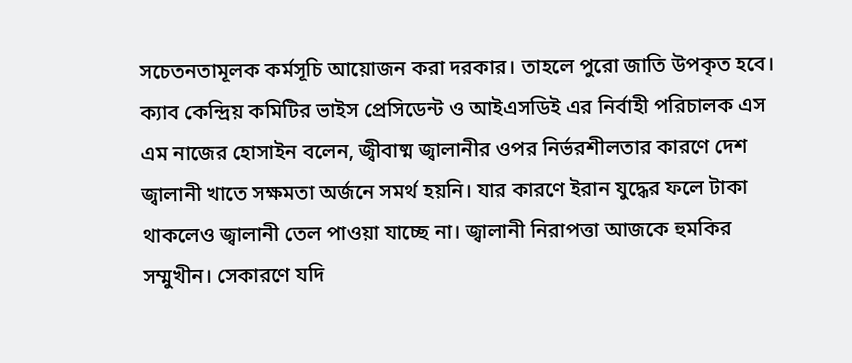সচেতনতামূলক কর্মসূচি আয়োজন করা দরকার। তাহলে পুরো জাতি উপকৃত হবে।
ক্যাব কেন্দ্রিয় কমিটির ভাইস প্রেসিডেন্ট ও আইএসডিই এর নির্বাহী পরিচালক এস এম নাজের হোসাইন বলেন, জ্বীবাষ্ম জ্বালানীর ওপর নির্ভরশীলতার কারণে দেশ জ্বালানী খাতে সক্ষমতা অর্জনে সমর্থ হয়নি। যার কারণে ইরান যুদ্ধের ফলে টাকা থাকলেও জ্বালানী তেল পাওয়া যাচ্ছে না। জ্বালানী নিরাপত্তা আজকে হুমকির সম্মুখীন। সেকারণে যদি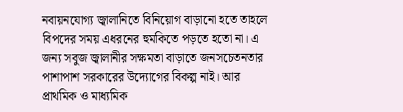নবায়নযোগ্য জ্বালানিতে বিনিয়োগ বাড়ানো হতে তাহলে বিপদের সময় এধরনের হুমকিতে পড়তে হতো না। এ জন্য সবুজ জ্বালানীর সক্ষমতা বাড়াতে জনসচেতনতার পাশাপাশ সরকারের উদ্যোগের বিকল্প নাই। আর প্রাথমিক ও মাধ্যমিক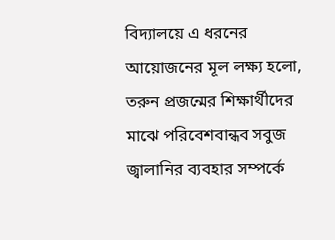বিদ্যালয়ে এ ধরনের আয়োজনের মূল লক্ষ্য হলো, তরুন প্রজন্মের শিক্ষার্থীদের মাঝে পরিবেশবান্ধব সবুজ জ্বালানির ব্যবহার সম্পর্কে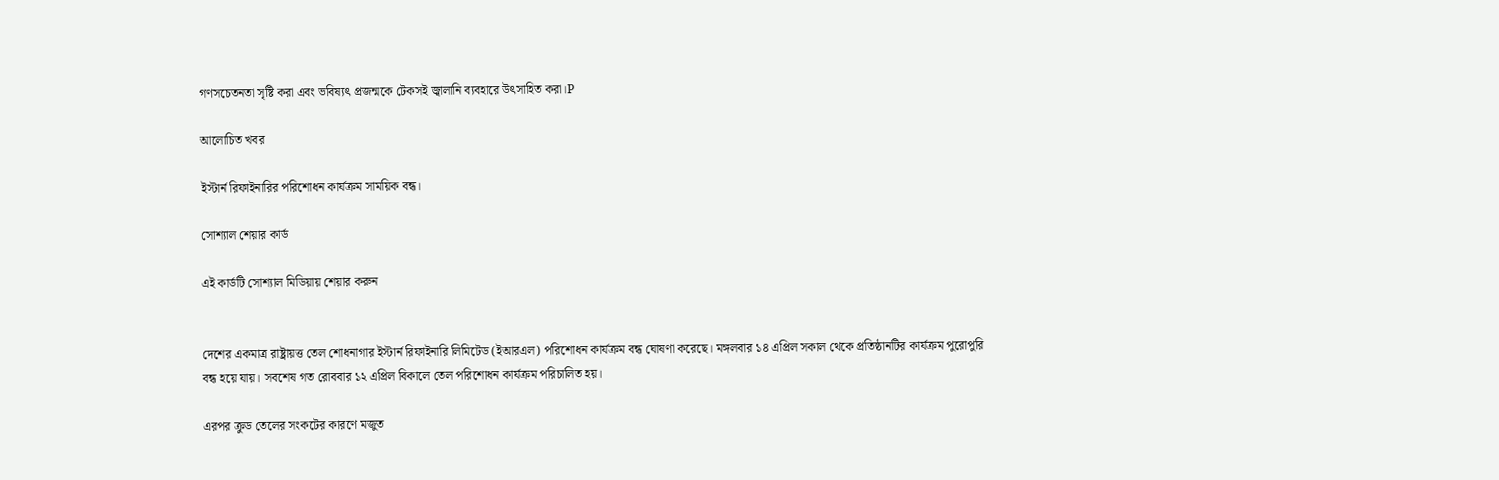গণসচেতনতা সৃষ্টি করা এবং ভবিষ্যৎ প্রজন্মকে টেকসই জ্বালানি ব্যবহারে উৎসাহিত করা।P

আলোচিত খবর

ইস্টার্ন রিফাইনারির পরিশোধন কার্যক্রম সাময়িক বন্ধ।

সোশ্যাল শেয়ার কার্ড

এই কার্ডটি সোশ্যাল মিডিয়ায় শেয়ার করুন


দেশের একমাত্র রাষ্ট্রায়ত্ত তেল শোধনাগার ইস্টার্ন রিফাইনারি লিমিটেড (ইআরএল) পরিশোধন কার্যক্রম বন্ধ ঘোষণা করেছে। মঙ্গলবার ১৪ এপ্রিল সকাল থেকে প্রতিষ্ঠানটির কার্যক্রম পুরোপুরি বন্ধ হয়ে যায়। সবশেষ গত রোববার ১২ এপ্রিল বিকালে তেল পরিশোধন কার্যক্রম পরিচালিত হয়।

এরপর ক্রুড তেলের সংকটের কারণে মজুত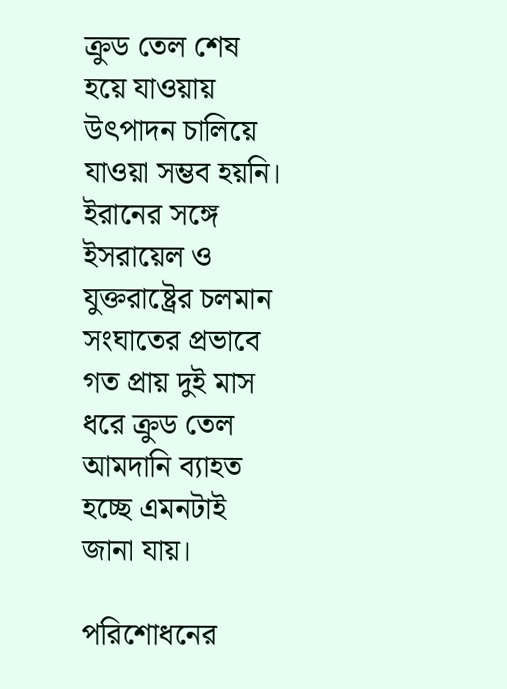ক্রুড তেল শেষ হয়ে যাওয়ায় উৎপাদন চালিয়ে যাওয়া সম্ভব হয়নি।
ইরানের সঙ্গে ইসরায়েল ও যুক্তরাষ্ট্রের চলমান সংঘাতের প্রভাবে গত প্রায় দুই মাস ধরে ক্রুড তেল আমদানি ব্যাহত হচ্ছে এমনটাই জানা যায়।

পরিশোধনের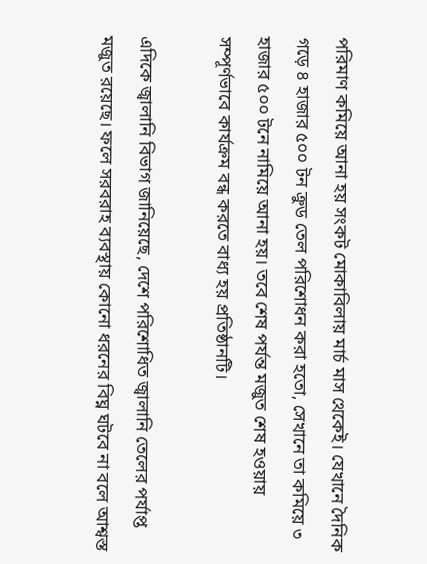পরিমাণ কমিয়ে আনা হয় সংকট মোকাবিলায় মার্চ মাস থেকেই। যেখানে দৈনিক গড়ে ৪ হাজার ৫০০ টন ক্রুড তেল পরিশোধন করা হতো, সেখানে তা কমিয়ে ৩ হাজার ৫০০ টনে নামিয়ে আনা হয়। তবে শেষ পর্যন্ত মজুত শেষ হওয়ায় সম্পূর্ণভাবে কার্যক্রম বন্ধ করতে বাধ্য হয় প্রতিষ্ঠানটি।

এদিকে জ্বালানি বিভাগ জানিয়েছে, দেশে পরিশোধিত জ্বালানি তেলের পর্যাপ্ত মজুত রয়েছে। ফলে সরবরাহ ব্যবস্থায় কোনো ধরনের বিঘ্ন ঘটবে না বলে আশ্বস্ত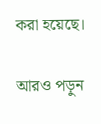করা হয়েছে।

আরও পড়ুন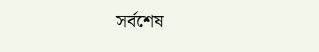সর্বশেষ